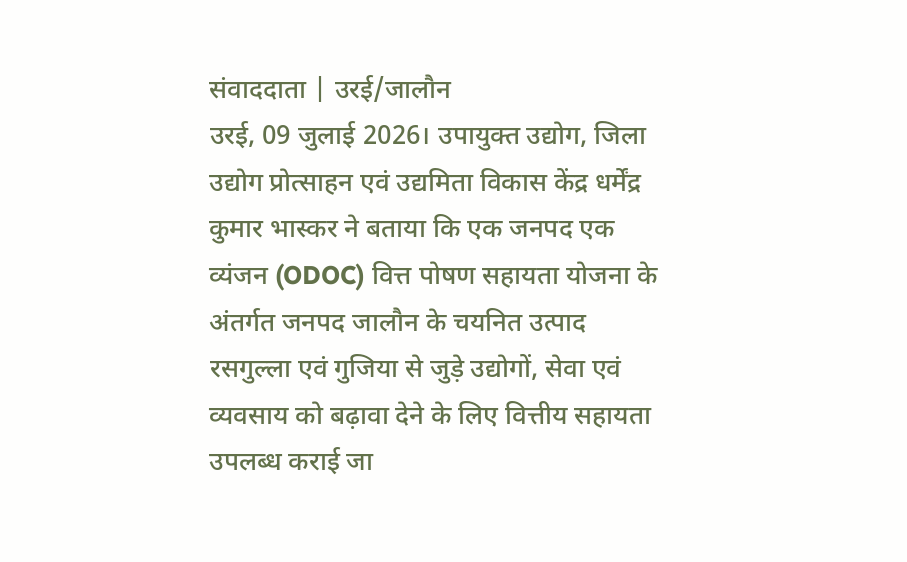संवाददाता | उरई/जालौन
उरई, 09 जुलाई 2026। उपायुक्त उद्योग, जिला उद्योग प्रोत्साहन एवं उद्यमिता विकास केंद्र धर्मेंद्र कुमार भास्कर ने बताया कि एक जनपद एक व्यंजन (ODOC) वित्त पोषण सहायता योजना के अंतर्गत जनपद जालौन के चयनित उत्पाद रसगुल्ला एवं गुजिया से जुड़े उद्योगों, सेवा एवं व्यवसाय को बढ़ावा देने के लिए वित्तीय सहायता उपलब्ध कराई जा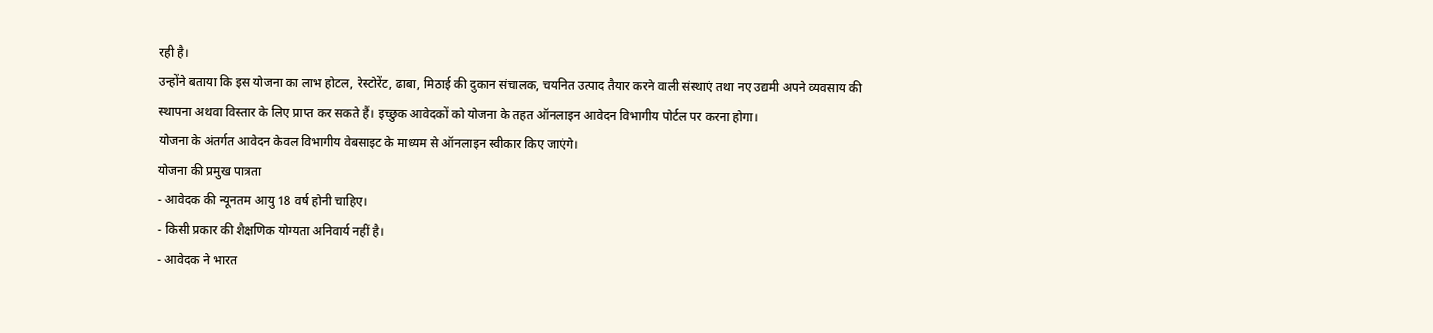रही है।
उन्होंने बताया कि इस योजना का लाभ होटल, रेस्टोरेंट, ढाबा, मिठाई की दुकान संचालक, चयनित उत्पाद तैयार करने वाली संस्थाएं तथा नए उद्यमी अपने व्यवसाय की स्थापना अथवा विस्तार के लिए प्राप्त कर सकते हैं। इच्छुक आवेदकों को योजना के तहत ऑनलाइन आवेदन विभागीय पोर्टल पर करना होगा।
योजना के अंतर्गत आवेदन केवल विभागीय वेबसाइट के माध्यम से ऑनलाइन स्वीकार किए जाएंगे।
योजना की प्रमुख पात्रता
- आवेदक की न्यूनतम आयु 18 वर्ष होनी चाहिए।
- किसी प्रकार की शैक्षणिक योग्यता अनिवार्य नहीं है।
- आवेदक ने भारत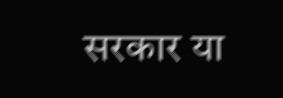सरकार या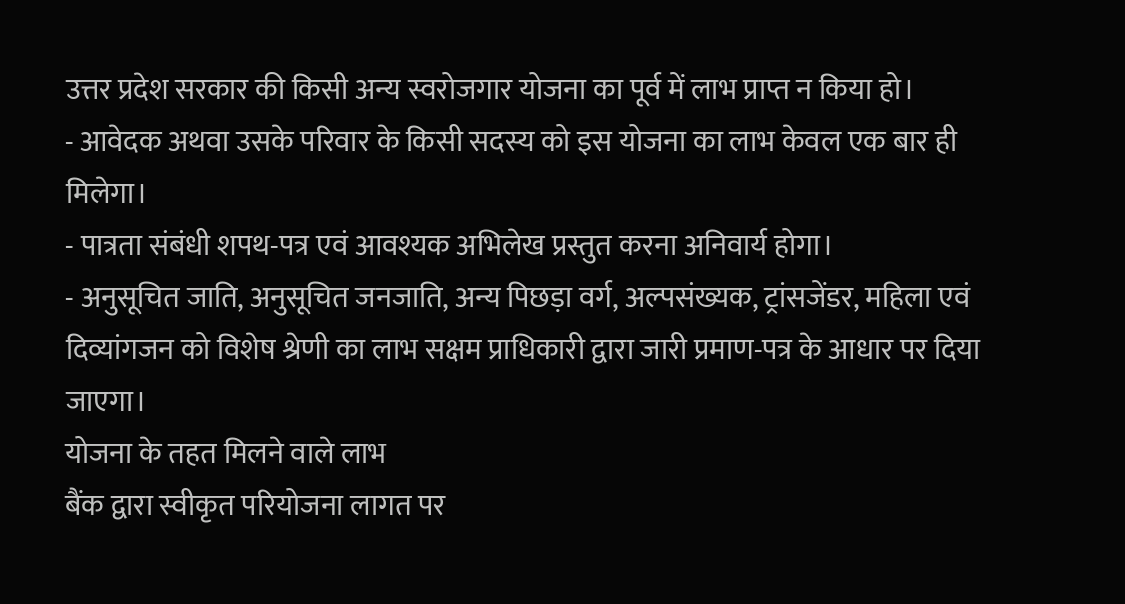उत्तर प्रदेश सरकार की किसी अन्य स्वरोजगार योजना का पूर्व में लाभ प्राप्त न किया हो।
- आवेदक अथवा उसके परिवार के किसी सदस्य को इस योजना का लाभ केवल एक बार ही मिलेगा।
- पात्रता संबंधी शपथ-पत्र एवं आवश्यक अभिलेख प्रस्तुत करना अनिवार्य होगा।
- अनुसूचित जाति, अनुसूचित जनजाति, अन्य पिछड़ा वर्ग, अल्पसंख्यक, ट्रांसजेंडर, महिला एवं दिव्यांगजन को विशेष श्रेणी का लाभ सक्षम प्राधिकारी द्वारा जारी प्रमाण-पत्र के आधार पर दिया जाएगा।
योजना के तहत मिलने वाले लाभ
बैंक द्वारा स्वीकृत परियोजना लागत पर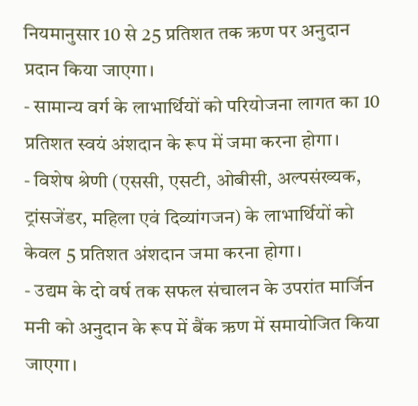नियमानुसार 10 से 25 प्रतिशत तक ऋण पर अनुदान प्रदान किया जाएगा।
- सामान्य वर्ग के लाभार्थियों को परियोजना लागत का 10 प्रतिशत स्वयं अंशदान के रूप में जमा करना होगा।
- विशेष श्रेणी (एससी, एसटी, ओबीसी, अल्पसंख्यक, ट्रांसजेंडर, महिला एवं दिव्यांगजन) के लाभार्थियों को केवल 5 प्रतिशत अंशदान जमा करना होगा।
- उद्यम के दो वर्ष तक सफल संचालन के उपरांत मार्जिन मनी को अनुदान के रूप में बैंक ऋण में समायोजित किया जाएगा।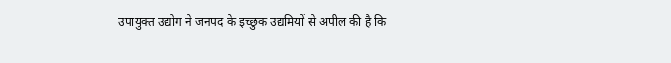उपायुक्त उद्योग ने जनपद के इच्छुक उद्यमियों से अपील की है कि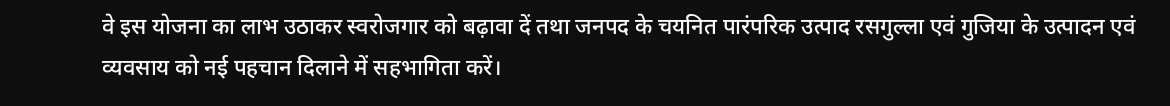वे इस योजना का लाभ उठाकर स्वरोजगार को बढ़ावा दें तथा जनपद के चयनित पारंपरिक उत्पाद रसगुल्ला एवं गुजिया के उत्पादन एवं व्यवसाय को नई पहचान दिलाने में सहभागिता करें।